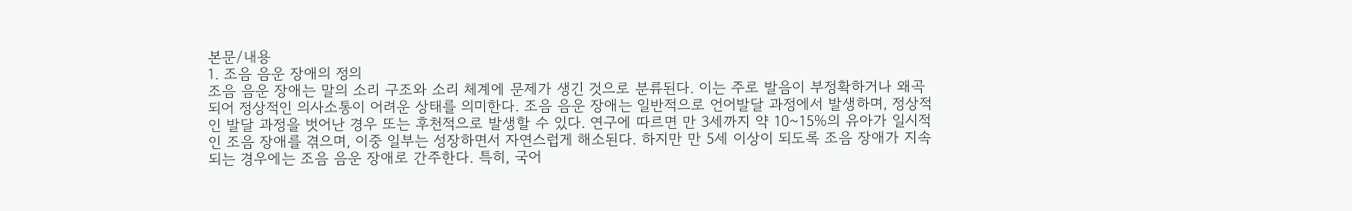본문/내용
1. 조음 음운 장애의 정의
조음 음운 장애는 말의 소리 구조와 소리 체계에 문제가 생긴 것으로 분류된다. 이는 주로 발음이 부정확하거나 왜곡되어 정상적인 의사소통이 어려운 상태를 의미한다. 조음 음운 장애는 일반적으로 언어발달 과정에서 발생하며, 정상적인 발달 과정을 벗어난 경우 또는 후천적으로 발생할 수 있다. 연구에 따르면 만 3세까지 약 10~15%의 유아가 일시적인 조음 장애를 겪으며, 이중 일부는 성장하면서 자연스럽게 해소된다. 하지만 만 5세 이상이 되도록 조음 장애가 지속되는 경우에는 조음 음운 장애로 간주한다. 특히, 국어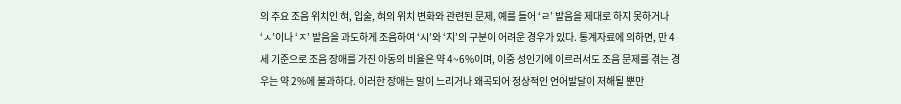의 주요 조음 위치인 혀, 입술, 혀의 위치 변화와 관련된 문제, 예를 들어 ‘ㄹ’ 발음을 제대로 하지 못하거나 ‘ㅅ’이나 ‘ㅈ’ 발음을 과도하게 조음하여 ‘시’와 ‘지’의 구분이 어려운 경우가 있다. 통계자료에 의하면, 만 4세 기준으로 조음 장애를 가진 아동의 비율은 약 4~6%이며, 이중 성인기에 이르러서도 조음 문제를 겪는 경우는 약 2%에 불과하다. 이러한 장애는 말이 느리거나 왜곡되어 정상적인 언어발달이 저해될 뿐만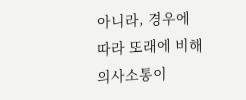아니라, 경우에 따라 또래에 비해 의사소통이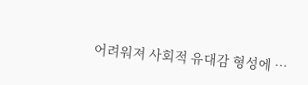어려워져 사회적 유대감 형성에 …